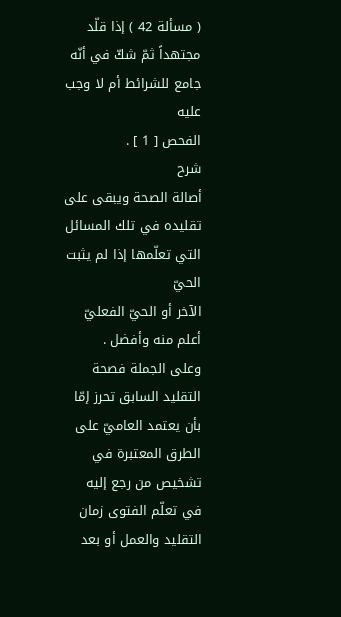( مسألة 42 ) إذا قلّد مجتهداً ثمّ شكّ في أنّه جامع للشرائط أم لا وجب عليه
الفحص [ 1 ] .
شرح
أصالة الصحة ويبقى على تقليده في تلك المسائل التي تعلّمها إذا لم يثبت الحيّ
الآخر أو الحيّ الفعليّ أعلم منه وأفضل .
وعلى الجملة فصحة التقليد السابق تحرز إمّا بأن يعتمد العاميّ على الطرق المعتبرة في تشخيص من رجع إليه في تعلّم الفتوى زمان التقليد والعمل أو بعد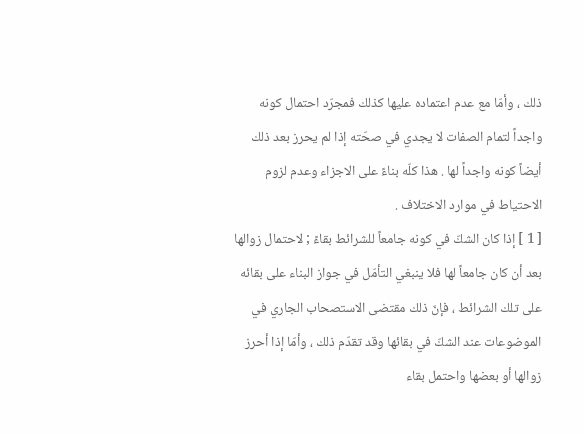ذلك ، وأمّا مع عدم اعتماده عليها كذلك فمجرّد احتمال كونه واجداً لتمام الصفات لا يجدي في صحّته إذا لم يحرز بعد ذلك أيضاً كونه واجداً لها . هذا كلّه بناءً على الاجزاء وعدم لزوم الاحتياط في موارد الاختلاف .
[ 1 ] إذا كان الشكّ في كونه جامعاً للشرائط بقاءً ; لاحتمال زوالها بعد أن كان جامعاً لها فلا ينبغي التأمّل في جواز البناء على بقائه على تلك الشرائط ، فإنّ ذلك مقتضى الاستصحاب الجاري في الموضوعات عند الشكّ في بقائها وقد تقدّم ذلك ، وأمّا إذا أحرز زوالها أو بعضها واحتمل بقاء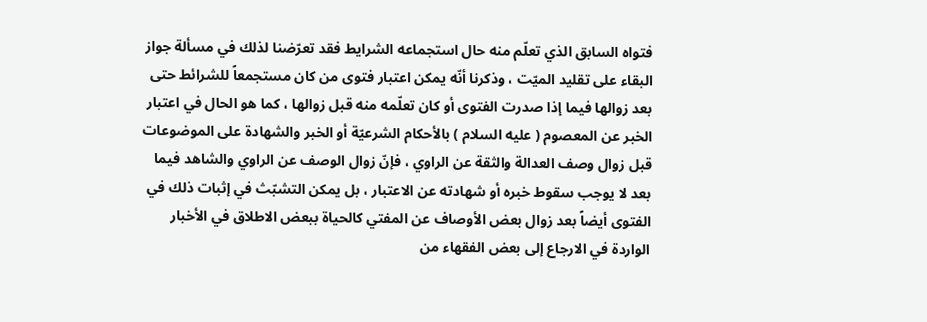فتواه السابق الذي تعلّم منه حال استجماعه الشرايط فقد تعرّضنا لذلك في مسألة جواز البقاء على تقليد الميّت ، وذكرنا أنّه يمكن اعتبار فتوى من كان مستجمعاً للشرائط حتى بعد زوالها فيما إذا صدرت الفتوى أو كان تعلّمه منه قبل زوالها ، كما هو الحال في اعتبار الخبر عن المعصوم ( عليه السلام ) بالأحكام الشرعيّة أو الخبر والشهادة على الموضوعات قبل زوال وصف العدالة والثقة عن الراوي ، فإنّ زوال الوصف عن الراوي والشاهد فيما بعد لا يوجب سقوط خبره أو شهادته عن الاعتبار ، بل يمكن التشبّث في إثبات ذلك في الفتوى أيضاً بعد زوال بعض الأوصاف عن المفتي كالحياة ببعض الاطلاق في الأخبار الواردة في الارجاع إلى بعض الفقهاء من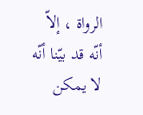الرواة ، إلاّ أنّه قد بيّنا أنّه لا يمكن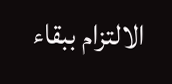الالتزام ببقاء